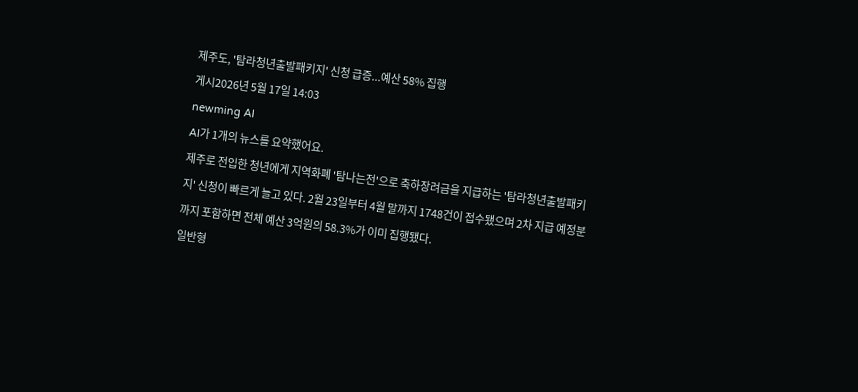제주도, '탐라청년출발패키지' 신청 급증...예산 58% 집행
게시2026년 5월 17일 14:03
newming AI
AI가 1개의 뉴스를 요약했어요.
제주로 전입한 청년에게 지역화폐 '탐나는전'으로 축하장려금을 지급하는 '탐라청년출발패키지' 신청이 빠르게 늘고 있다. 2월 23일부터 4월 말까지 1748건이 접수됐으며 2차 지급 예정분까지 포함하면 전체 예산 3억원의 58.3%가 이미 집행됐다.
일반형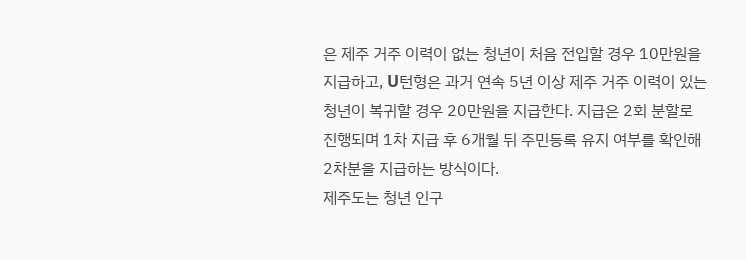은 제주 거주 이력이 없는 청년이 처음 전입할 경우 10만원을 지급하고, U턴형은 과거 연속 5년 이상 제주 거주 이력이 있는 청년이 복귀할 경우 20만원을 지급한다. 지급은 2회 분할로 진행되며 1차 지급 후 6개월 뒤 주민등록 유지 여부를 확인해 2차분을 지급하는 방식이다.
제주도는 청년 인구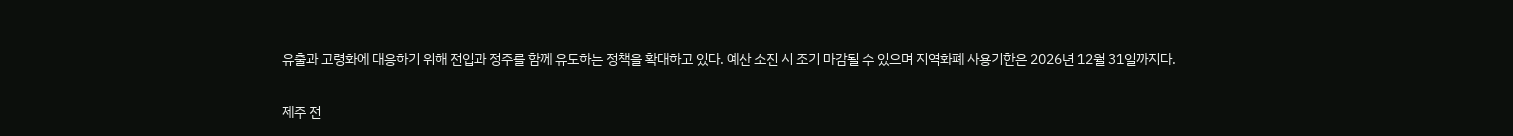유출과 고령화에 대응하기 위해 전입과 정주를 함께 유도하는 정책을 확대하고 있다. 예산 소진 시 조기 마감될 수 있으며 지역화폐 사용기한은 2026년 12월 31일까지다.

제주 전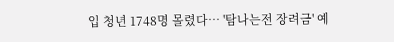입 청년 1748명 몰렸다… '탐나는전 장려금' 예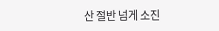산 절반 넘게 소진